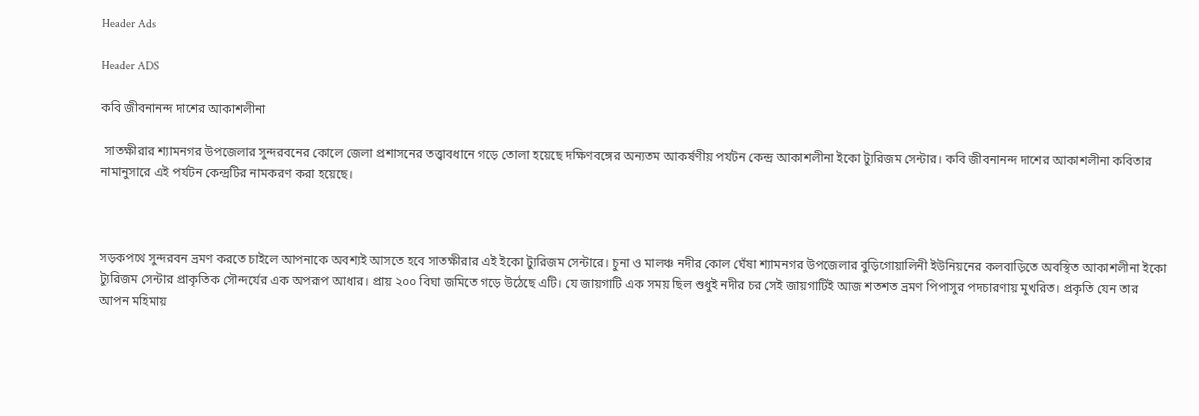Header Ads

Header ADS

কবি জীবনানন্দ দাশের আকাশলীনা

 সাতক্ষীরার শ্যামনগর উপজেলার সুন্দরবনের কোলে জেলা প্রশাসনের তত্ত্বাবধানে গড়ে তোলা হয়েছে দক্ষিণবঙ্গের অন্যতম আকর্ষণীয় পর্যটন কেন্দ্র আকাশলীনা ইকো ট্যুরিজম সেন্টার। কবি জীবনানন্দ দাশের আকাশলীনা কবিতার নামানুসারে এই পর্যটন কেন্দ্রটির নামকরণ করা হয়েছে।



সড়কপথে সুন্দরবন ভ্রমণ করতে চাইলে আপনাকে অবশ্যই আসতে হবে সাতক্ষীরার এই ইকো ট্যুরিজম সেন্টারে। চুনা ও মালঞ্চ নদীর কোল ঘেঁষা শ্যামনগর উপজেলার বুড়িগোয়ালিনী ইউনিয়নের কলবাড়িতে অবস্থিত আকাশলীনা ইকো ট্যুরিজম সেন্টার প্রাকৃতিক সৌন্দর্যের এক অপরূপ আধার। প্রায় ২০০ বিঘা জমিতে গড়ে উঠেছে এটি। যে জায়গাটি এক সময় ছিল শুধুই নদীর চর সেই জায়গাটিই আজ শতশত ভ্রমণ পিপাসুর পদচারণায় মুখরিত। প্রকৃতি যেন তার আপন মহিমায়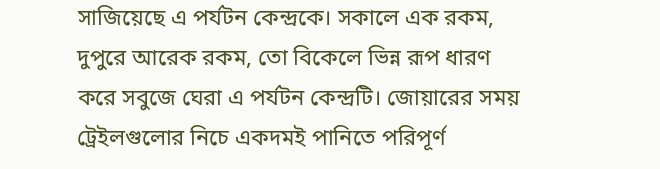সাজিয়েছে এ পর্যটন কেন্দ্রকে। সকালে এক রকম, দুপুরে আরেক রকম, তো বিকেলে ভিন্ন রূপ ধারণ করে সবুজে ঘেরা এ পর্যটন কেন্দ্রটি। জোয়ারের সময় ট্রেইলগুলোর নিচে একদমই পানিতে পরিপূর্ণ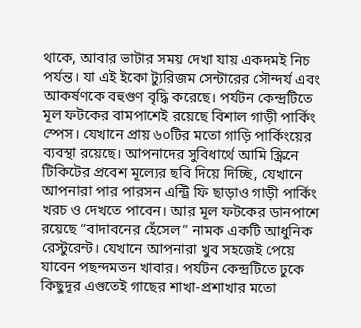থাকে, আবার ভাটার সময় দেখা যায় একদমই নিচ পর্যন্ত। যা এই ইকো ট্যুরিজম সেন্টারের সৌন্দর্য এবং আকর্ষণকে বহুগুণ বৃদ্ধি করেছে। পর্যটন কেন্দ্রটিতে মূল ফটকের বামপাশেই রয়েছে বিশাল গাড়ী পার্কিং স্পেস। যেখানে প্রায় ৬০টির মতো গাড়ি পার্কিংয়ের ব্যবস্থা রয়েছে। আপনাদের সুবিধার্থে আমি স্ক্রিনে টিকিটের প্রবেশ মূল্যের ছবি দিয়ে দিচ্ছি, যেখানে আপনারা পার পারসন এন্ট্রি ফি ছাড়াও গাড়ী পার্কিং খরচ ও দেখতে পাবেন। আর মূল ফটকের ডানপাশে রয়েছে “বাদাবনের হেঁসেল” নামক একটি আধুনিক রেস্টুরেন্ট। যেখানে আপনারা খুব সহজেই পেয়ে যাবেন পছন্দমতন খাবার। পর্যটন কেন্দ্রটিতে ঢুকে কিছুদূর এগুতেই গাছের শাখা-প্রশাখার মতো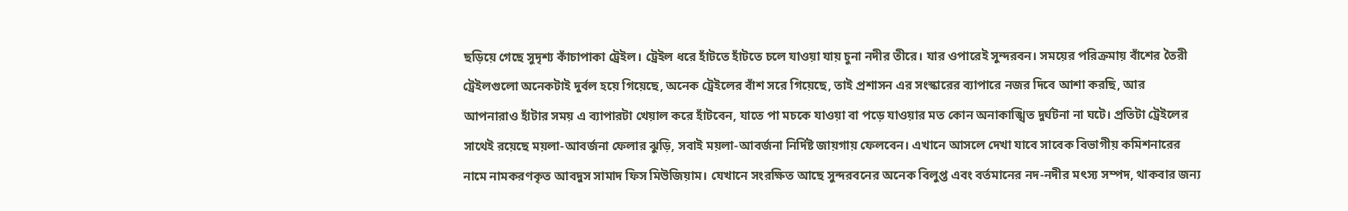ছড়িয়ে গেছে সুদৃশ্য কাঁচাপাকা ট্রেইল। ট্রেইল ধরে হাঁটতে হাঁটতে চলে যাওয়া যায় চুনা নদীর তীরে। যার ওপারেই সুন্দরবন। সময়ের পরিক্রমায় বাঁশের তৈরী ট্রেইলগুলো অনেকটাই দুর্বল হয়ে গিয়েছে, অনেক ট্রেইলের বাঁশ সরে গিয়েছে, তাই প্রশাসন এর সংস্কারের ব্যাপারে নজর দিবে আশা করছি, আর আপনারাও হাঁটার সময় এ ব্যাপারটা খেয়াল করে হাঁটবেন, যাতে পা মচকে যাওয়া বা পড়ে যাওয়ার মত কোন অনাকাঙ্খিত দুর্ঘটনা না ঘটে। প্রতিটা ট্রেইলের সাথেই রয়েছে ময়লা-আবর্জনা ফেলার ঝুড়ি, সবাই ময়লা-আবর্জনা নির্দিষ্ট জায়গায় ফেলবেন। এখানে আসলে দেখা যাবে সাবেক বিভাগীয় কমিশনারের নামে নামকরণকৃত আবদুস সামাদ ফিস মিউজিয়াম। যেখানে সংরক্ষিত আছে সুন্দরবনের অনেক বিলুপ্ত এবং বর্তমানের নদ-নদীর মৎস্য সম্পদ, থাকবার জন্য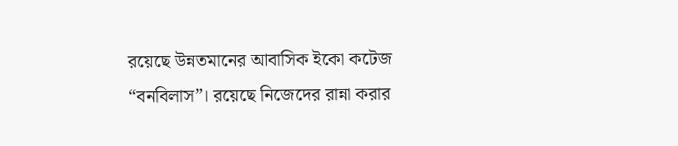রয়েছে উন্নতমানের আবাসিক ইকো কটেজ “বনবিলাস”। রয়েছে নিজেদের রান্না করার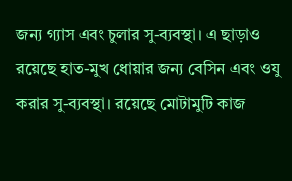জন্য গ্যাস এবং চুলার সু-ব্যবস্থা। এ ছাড়াও রয়েছে হাত-মুখ ধোয়ার জন্য বেসিন এবং ওযু করার সু-ব্যবস্থা। রয়েছে মোটামুটি কাজ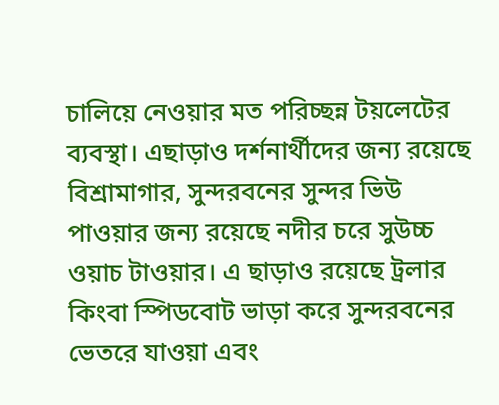চালিয়ে নেওয়ার মত পরিচ্ছন্ন টয়লেটের ব্যবস্থা। এছাড়াও দর্শনার্থীদের জন্য রয়েছে বিশ্রামাগার, সুন্দরবনের সুন্দর ভিউ পাওয়ার জন্য রয়েছে নদীর চরে সুউচ্চ ওয়াচ টাওয়ার। এ ছাড়াও রয়েছে ট্রলার কিংবা স্পিডবোট ভাড়া করে সুন্দরবনের ভেতরে যাওয়া এবং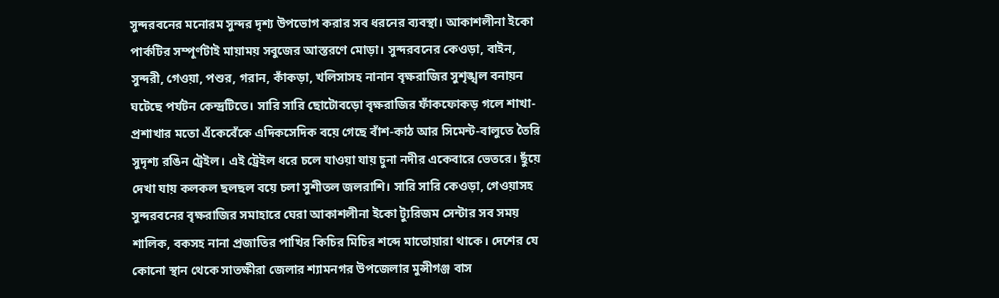সুন্দরবনের মনোরম সুন্দর দৃশ্য উপভোগ করার সব ধরনের ব্যবস্থা। আকাশলীনা ইকো পার্কটির সম্পূর্ণটাই মায়াময় সবুজের আস্তরণে মোড়া। সুন্দরবনের কেওড়া, বাইন, সুন্দরী, গেওয়া, পশুর, গরান, কাঁকড়া, খলিসাসহ নানান বৃক্ষরাজির সুশৃঙ্খল বনায়ন ঘটেছে পর্যটন কেন্দ্রটিতে। সারি সারি ছোটোবড়ো বৃক্ষরাজির ফাঁকফোকড় গলে শাখা-প্রশাখার মতো এঁকেবেঁকে এদিকসেদিক বয়ে গেছে বাঁশ-কাঠ আর সিমেন্ট-বালুতে তৈরি সুদৃশ্য রঙিন ট্রেইল। এই ট্রেইল ধরে চলে যাওয়া যায় চুনা নদীর একেবারে ভেতরে। ছুঁয়ে দেখা যায় কলকল ছলছল বয়ে চলা সুশীতল জলরাশি। সারি সারি কেওড়া, গেওয়াসহ সুন্দরবনের বৃক্ষরাজির সমাহারে ঘেরা আকাশলীনা ইকো ট্যুরিজম সেন্টার সব সময় শালিক, বকসহ নানা প্রজাতির পাখির কিচির মিচির শব্দে মাতোয়ারা থাকে। দেশের যে কোনো স্থান থেকে সাতক্ষীরা জেলার শ্যামনগর উপজেলার মুন্সীগঞ্জ বাস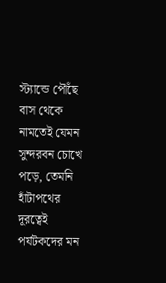স্ট্যান্ডে পৌঁছে বাস থেকে নামতেই যেমন সুন্দরবন চোখে পড়ে, তেমনি হাঁটাপথের দূরত্বেই পর্যটকদের মন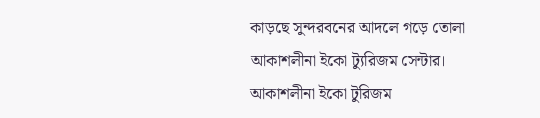কাড়ছে সুন্দরবনের আদলে গড়ে তোলা আকাশলীনা ইকো ট্যুরিজম সেন্টার। আকাশলীনা ইকো টুরিজম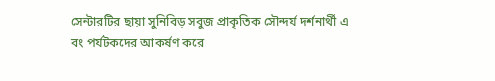সেন্টারটির ছায়া সুনিবিড় সবুজ প্রাকৃতিক সৌন্দর্য দর্শনার্থী এ
বং পর্যটকদের আকর্ষণ করে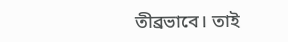তীব্রভাবে। তাই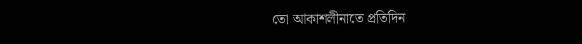তো আকাশলীনাতে প্রতিদিন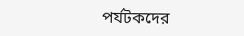পর্যটকদের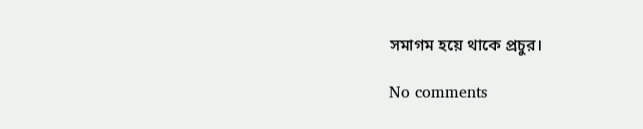সমাগম হয়ে থাকে প্রচুর।

No comments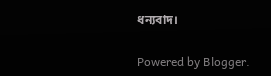ধন্যবাদ।

Powered by Blogger.